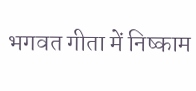भगवत गीता में निष्काम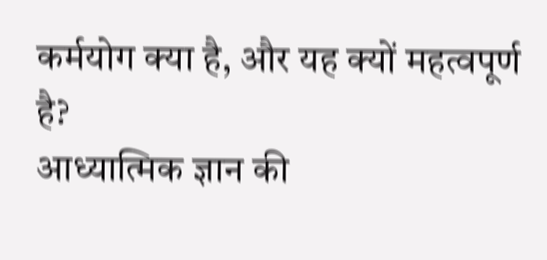कर्मयोग क्या है, और यह क्यों महत्वपूर्ण है?
आध्यात्मिक ज्ञान की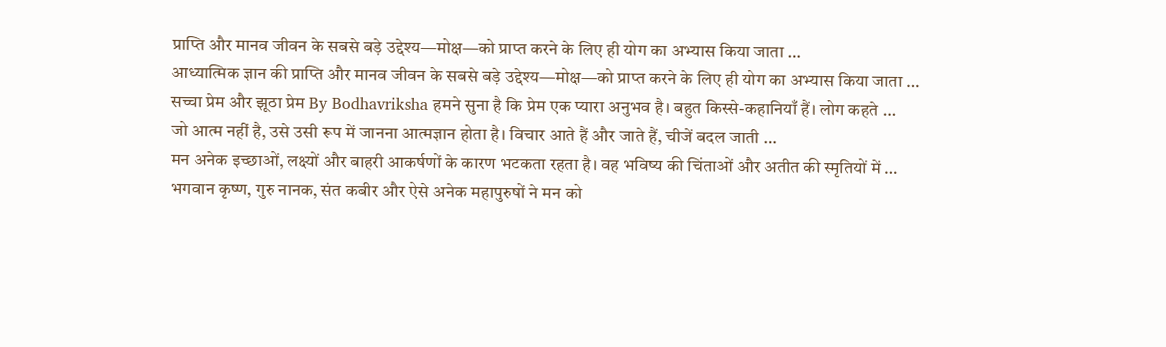प्राप्ति और मानव जीवन के सबसे बड़े उद्देश्य—मोक्ष—को प्राप्त करने के लिए ही योग का अभ्यास किया जाता …
आध्यात्मिक ज्ञान की प्राप्ति और मानव जीवन के सबसे बड़े उद्देश्य—मोक्ष—को प्राप्त करने के लिए ही योग का अभ्यास किया जाता …
सच्चा प्रेम और झूठा प्रेम By Bodhavriksha हमने सुना है कि प्रेम एक प्यारा अनुभव है। बहुत किस्से-कहानियाँ हैं। लोग कहते …
जो आत्म नहीं है, उसे उसी रूप में जानना आत्मज्ञान होता है। विचार आते हैं और जाते हैं, चीजें बदल जाती …
मन अनेक इच्छाओं, लक्ष्यों और बाहरी आकर्षणों के कारण भटकता रहता है। वह भविष्य की चिंताओं और अतीत की स्मृतियों में …
भगवान कृष्ण, गुरु नानक, संत कबीर और ऐसे अनेक महापुरुषों ने मन को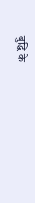बुद्धि के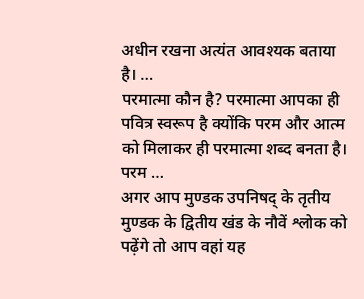अधीन रखना अत्यंत आवश्यक बताया है। …
परमात्मा कौन है? परमात्मा आपका ही पवित्र स्वरूप है क्योंकि परम और आत्म को मिलाकर ही परमात्मा शब्द बनता है। परम …
अगर आप मुण्डक उपनिषद् के तृतीय मुण्डक के द्वितीय खंड के नौवें श्लोक को पढ़ेंगे तो आप वहां यह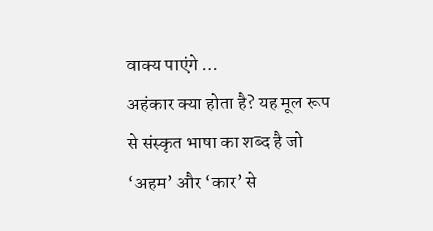वाक्य पाएंगे …
अहंकार क्या होता है? यह मूल रूप से संस्कृत भाषा का शब्द है जो ‘अहम’ और ‘कार’ से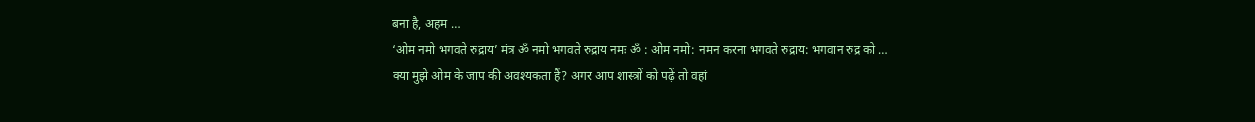बना है, अहम …
‘ओम नमो भगवते रुद्राय’ मंत्र ॐ नमो भगवते रुद्राय नमः ॐ : ओम नमो: नमन करना भगवते रुद्राय: भगवान रुद्र को …
क्या मुझे ओम के जाप की अवश्यकता हैं? अगर आप शास्त्रों को पढ़ें तो वहां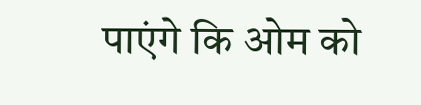पाएंगे कि ओम को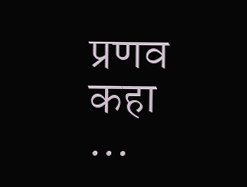प्रणव कहा …